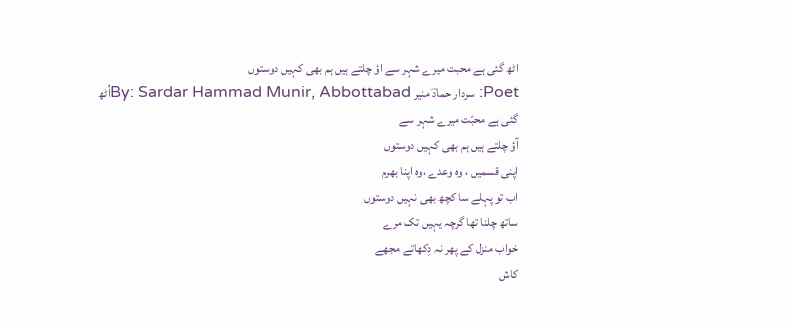اٹھ گئی ہے محبت میرے شہر سے اؤ چلتے ہیں ہم بھی کہیں دوستوں
Poet: سردار حمادؔ منیر By: Sardar Hammad Munir, Abbottabadاُٹھ گئی ہے محبّت میرے شہر سے
آؤ چلتے ہیں ہم بھی کہیں دوستوں
اپنی قسمیں ، وہ وعدے ،وہ اپنا بھرم
اب تو پہلے سا کچھ بھی نہیں دوستوں
ساتھ چلنا تھا گرچہ یہیں تک مرے
خواب منزل کے پھر نہ دِکھاتے مجھے
کاش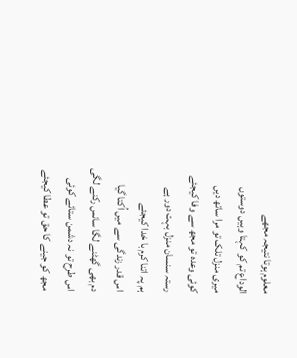معلوم ہوتا نتیجہ مجھے
الوداع تم کو کہتا وہیں دوستوں
میری منزل تلک تو مرا ساتھ دیں
کوئی وعدہ تو مجھ سے وفا کیجئے
رستہ سنسان منزل بہت دور ہے
ہم پہ اتنا کرم با خدا کیجئے
اس قدر زندگی سے میں اُکتا گیا
دم بھی گھٹنے لگا سانس رکنے لگی
اس طرح تو نہ دشمن ستائے کوئی
مجھ کو جینے کا حق تو عطا کیجئے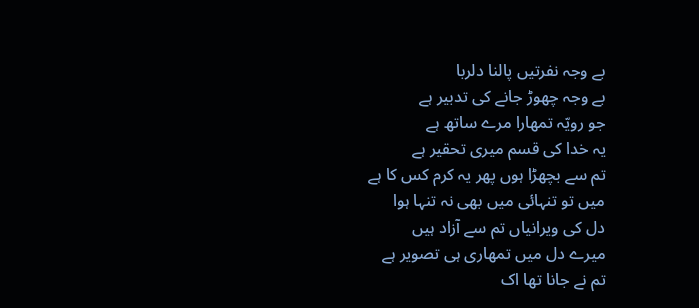بے وجہ نفرتیں پالنا دلربا
بے وجہ چھوڑ جانے کی تدبیر ہے
جو رویّہ تمھارا مرے ساتھ ہے
یہ خدا کی قسم میری تحقیر ہے
تم سے بچھڑا ہوں پھر یہ کرم کس کا ہے
میں تو تنہائی میں بھی نہ تنہا ہوا
دل کی ویرانیاں تم سے آزاد ہیں
میرے دل میں تمھاری ہی تصویر ہے
تم نے جانا تھا اک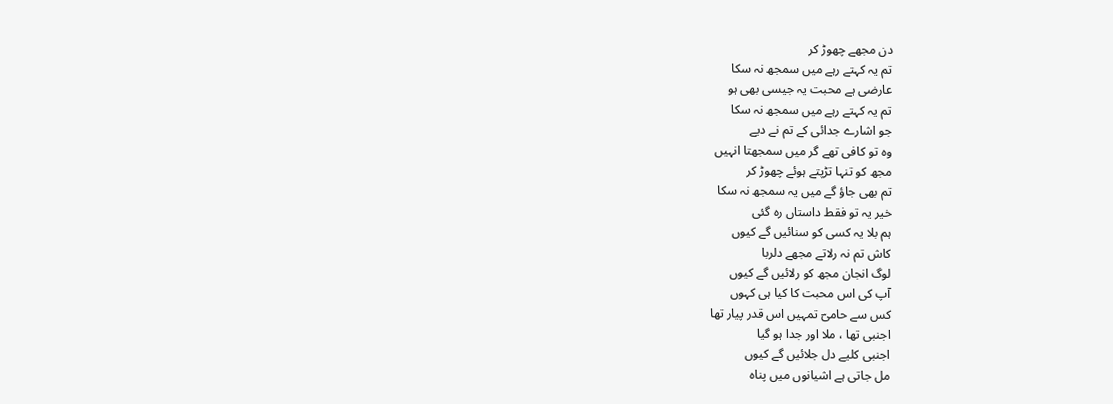دن مجھے چھوڑ کر
تم یہ کہتے رہے میں سمجھ نہ سکا
عارضی ہے محبت یہ جیسی بھی ہو
تم یہ کہتے رہے میں سمجھ نہ سکا
جو اشارے جدائی کے تم نے دیے
وہ تو کافی تھے گر میں سمجھتا انہیں
مجھ کو تنہا تڑپتے ہوئے چھوڑ کر
تم بھی جاؤ گے میں یہ سمجھ نہ سکا
خیر یہ تو فقط داستاں رہ گئی
ہم بلا یہ کسی کو سنائیں گے کیوں
کاش تم نہ رلاتے مجھے دلربا
لوگ انجان مجھ کو رلائیں گے کیوں
آپ کی اس محبت کا کیا ہی کہوں
کس سے حامیؔ تمہیں اس قدر پیار تھا
اجنبی تھا ، ملا اور جدا ہو گیا
اجنبی کلیے دل جلائیں گے کیوں
مل جاتی ہے اشیانوں میں پناہ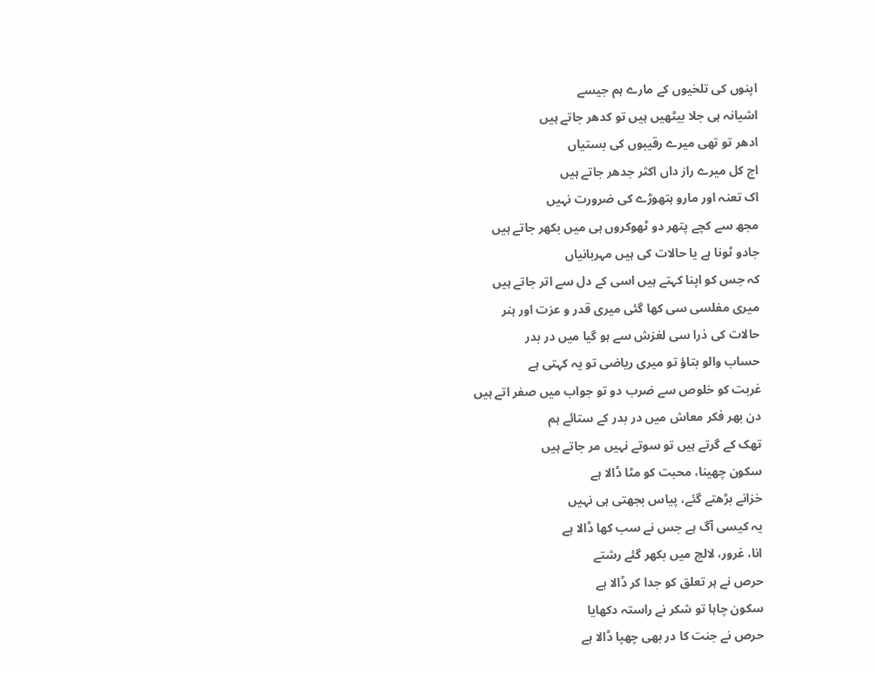اپنوں کی تلخیوں کے مارے ہم جیسے
اشیانہ ہی جلا بیٹھیں ہیں تو کدھر جاتے ہیں
ادھر تو تھی میرے رقیبوں کی بستیاں
اج کل میرے راز داں اکثر جدھر جاتے ہیں
اک تعنہ اور مارو ہتھوڑے کی ضرورت نہیں
مجھ سے کچے پتھر دو ٹھوکروں ہی میں بکھر جاتے ہیں
جادو ٹونا ہے یا حالات کی ہیں مہربانیاں
کہ جس کو اپنا کہتے ہیں اسی کے دل سے اتر جاتے ہیں
میری مفلسی سی کھا گئی میری قدر و عزت اور ہنر
حالات کی ذرا سی لغزش سے ہو گیا میں در بدر
حساب والو بتاؤ تو میری ریاضی تو یہ کہتی ہے
غربت کو خلوص سے ضرب دو تو جواب میں صفر اتے ہیں
دن بھر فکر معاش میں در بدر کے ستائے ہم
تھک کے گرتے ہیں تو سوتے نہیں مر جاتے ہیں
سکون چھینا، محبت کو مٹا ڈالا ہے
خزانے بڑھتے گئے، پیاس بجھتی ہی نہیں
یہ کیسی آگ ہے جس نے سب کھا ڈالا ہے
انا، غرور، لالچ میں بکھر گئے رشتے
حرص نے ہر تعلق کو جدا کر ڈالا ہے
سکون چاہا تو شکر نے راستہ دکھایا
حرص نے جنت کا در بھی چھپا ڈالا ہے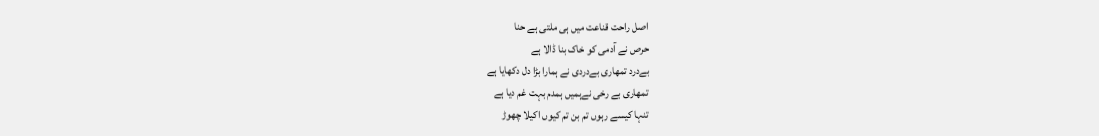اصل راحت قناعت میں ہی ملتی ہے حنا
حرص نے آدمی کو خاک بنا ڈالا ہے
بےدرد تمھاری بےدردی نے ہمارا بڑا دل دکھایا ہے
تمھاری بے رخی نےہمیں ہمدم بہت غم دیا ہے
تنہا کیسے رہوں تم بن تم کیوں اکیلا چھوڑ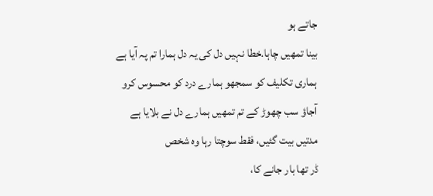جاتے ہو
بینا تمھیں چاہا.خطا نہیں دل کی یہ دل ہمارا تم پہ آیا ہے
ہماری تکلیف کو سمجھو ہمارے درد کو محسوس کرو
آجاؤ سب چھوڑ کے تم تمھیں ہمارے دل نے بلایا ہے
مدتیں بیت گئیں، فقط سوچتا رہا وہ شخص
ڈر تھا بار جانے کا،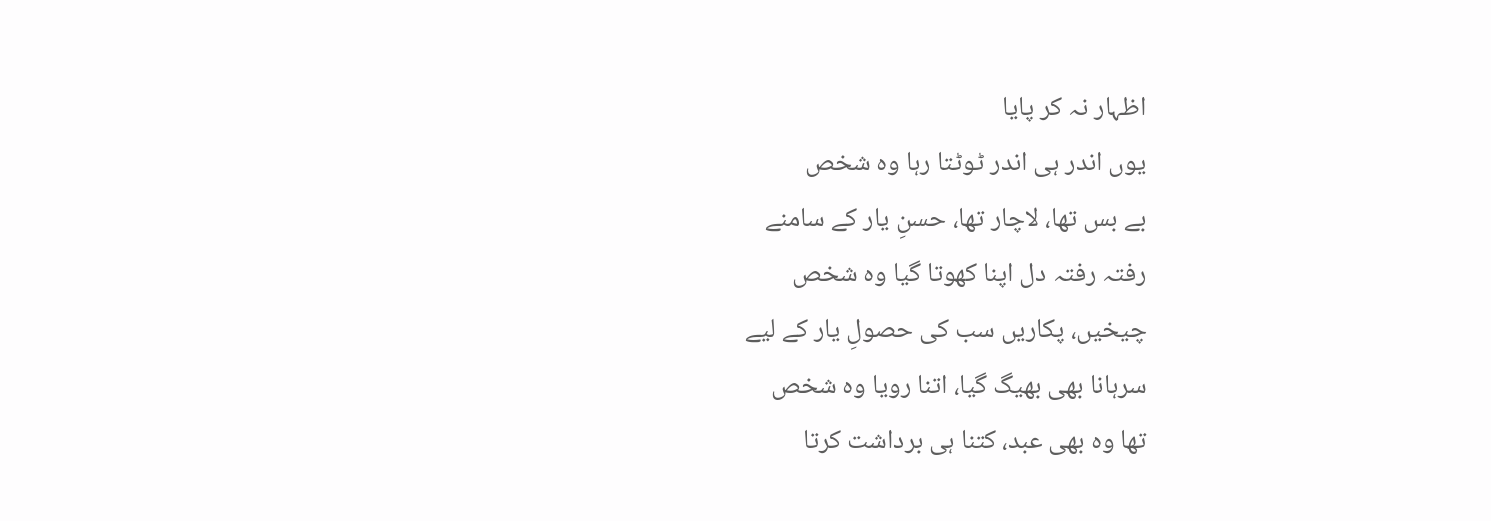اظہار نہ کر پایا
یوں اندر ہی اندر ٹوٹتا رہا وہ شخص
بے بس تھا، لاچار تھا، حسنِ یار کے سامنے
رفتہ رفتہ دل اپنا کھوتا گیا وہ شخص
چیخیں، پکاریں سب کی حصولِ یار کے لیے
سرہانا بھی بھیگ گیا، اتنا رویا وہ شخص
تھا وہ بھی عبد، کتنا ہی برداشت کرتا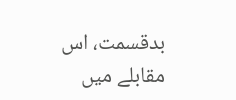بدقسمت، اس مقابلے میں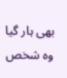بھی ہار گیا وہ شخص